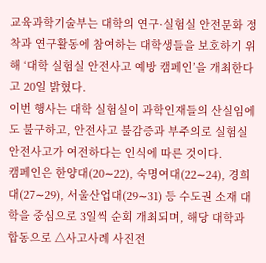교육과학기술부는 대학의 연구·실험실 안전문화 정착과 연구활동에 참여하는 대학생들을 보호하기 위해 ‘대학 실험실 안전사고 예방 캠페인’을 개최한다고 20일 밝혔다.
이번 행사는 대학 실험실이 과학인재들의 산실임에도 불구하고, 안전사고 불감증과 부주의로 실험실 안전사고가 여전하다는 인식에 따른 것이다.
캠페인은 한양대(20∼22), 숙명여대(22∼24), 경희대(27∼29), 서울산업대(29∼31) 등 수도권 소재 대학을 중심으로 3일씩 순회 개최되며, 해당 대학과 합동으로 △사고사례 사진전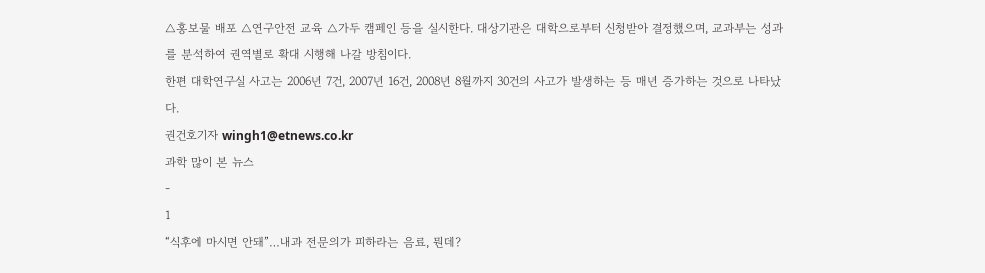△홍보물 배포 △연구안전 교육 △가두 캠페인 등을 실시한다. 대상기관은 대학으로부터 신청받아 결정했으며, 교과부는 성과를 분석하여 권역별로 확대 시행해 나갈 방침이다.
한편 대학연구실 사고는 2006년 7건, 2007년 16건, 2008년 8월까지 30건의 사고가 발생하는 등 매년 증가하는 것으로 나타났다.
권건호기자 wingh1@etnews.co.kr
과학 많이 본 뉴스
-
1
“식후에 마시면 안돼”…내과 전문의가 피하라는 음료, 뭔데?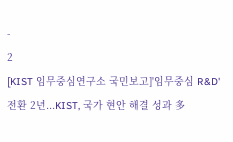-
2
[KIST 임무중심연구소 국민보고]'임무중심 R&D' 전환 2년...KIST, 국가 현안 해결 성과 多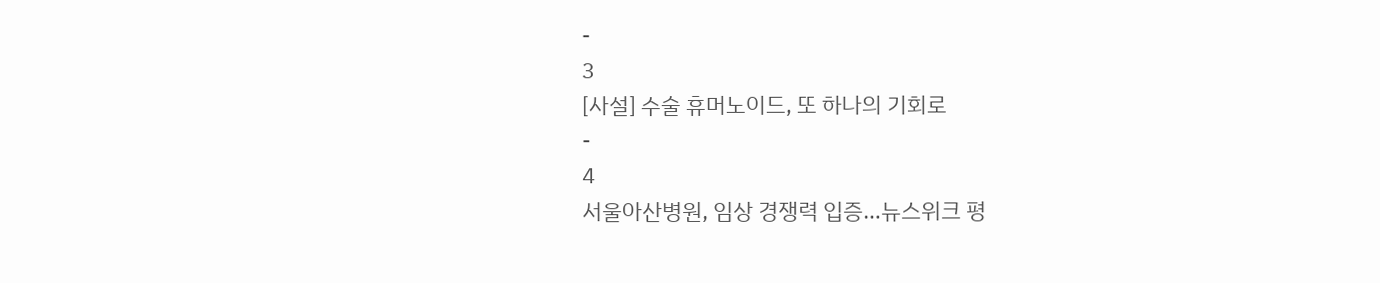-
3
[사설] 수술 휴머노이드, 또 하나의 기회로
-
4
서울아산병원, 임상 경쟁력 입증…뉴스위크 평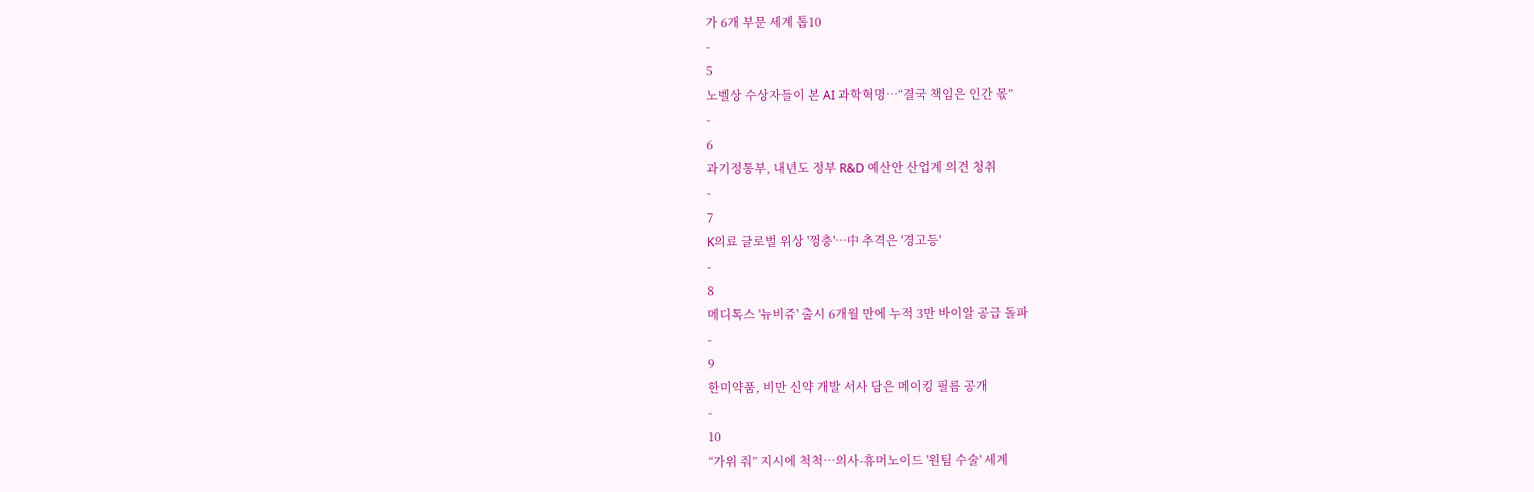가 6개 부문 세계 톱10
-
5
노벨상 수상자들이 본 AI 과학혁명…“결국 책임은 인간 몫”
-
6
과기정통부, 내년도 정부 R&D 예산안 산업계 의견 청취
-
7
K의료 글로벌 위상 '껑충'…中 추격은 '경고등'
-
8
메디톡스 '뉴비쥬' 출시 6개월 만에 누적 3만 바이알 공급 돌파
-
9
한미약품, 비만 신약 개발 서사 담은 메이킹 필름 공개
-
10
“가위 줘” 지시에 척척…의사-휴머노이드 '원팀 수술' 세계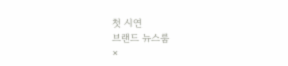첫 시연
브랜드 뉴스룸
×